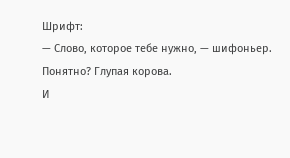Шрифт:
— Слово, которое тебе нужно, — шифоньер. Понятно? Глупая корова.
И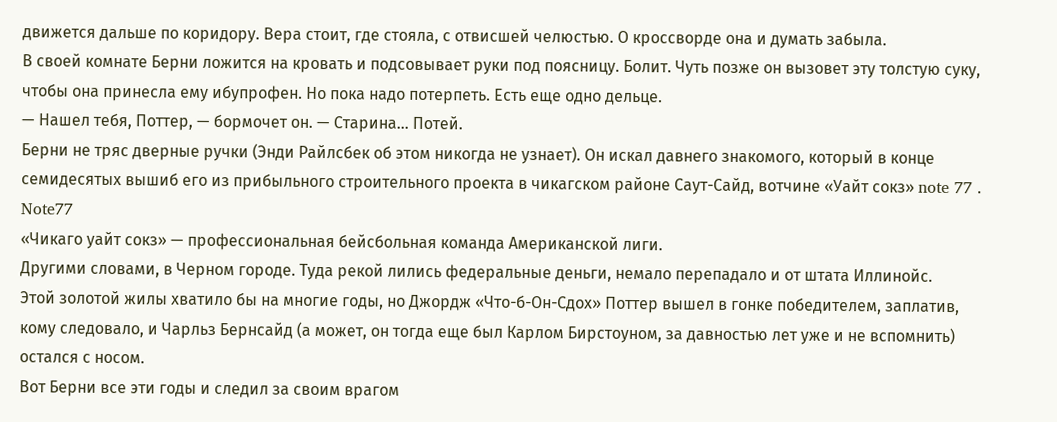движется дальше по коридору. Вера стоит, где стояла, с отвисшей челюстью. О кроссворде она и думать забыла.
В своей комнате Берни ложится на кровать и подсовывает руки под поясницу. Болит. Чуть позже он вызовет эту толстую суку, чтобы она принесла ему ибупрофен. Но пока надо потерпеть. Есть еще одно дельце.
— Нашел тебя, Поттер, — бормочет он. — Старина… Потей.
Берни не тряс дверные ручки (Энди Райлсбек об этом никогда не узнает). Он искал давнего знакомого, который в конце семидесятых вышиб его из прибыльного строительного проекта в чикагском районе Саут-Сайд, вотчине «Уайт сокз» note 77 .
Note77
«Чикаго уайт сокз» — профессиональная бейсбольная команда Американской лиги.
Другими словами, в Черном городе. Туда рекой лились федеральные деньги, немало перепадало и от штата Иллинойс.
Этой золотой жилы хватило бы на многие годы, но Джордж «Что-б-Он-Сдох» Поттер вышел в гонке победителем, заплатив, кому следовало, и Чарльз Бернсайд (а может, он тогда еще был Карлом Бирстоуном, за давностью лет уже и не вспомнить) остался с носом.
Вот Берни все эти годы и следил за своим врагом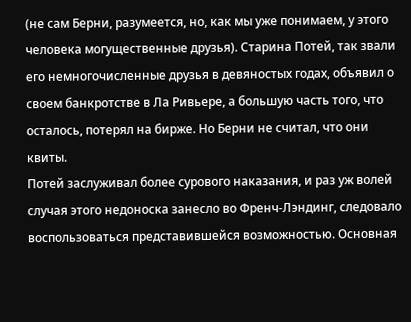(не сам Берни, разумеется, но, как мы уже понимаем, у этого человека могущественные друзья). Старина Потей, так звали его немногочисленные друзья в девяностых годах, объявил о своем банкротстве в Ла Ривьере, а большую часть того, что осталось, потерял на бирже. Но Берни не считал, что они квиты.
Потей заслуживал более сурового наказания, и раз уж волей случая этого недоноска занесло во Френч-Лэндинг, следовало воспользоваться представившейся возможностью. Основная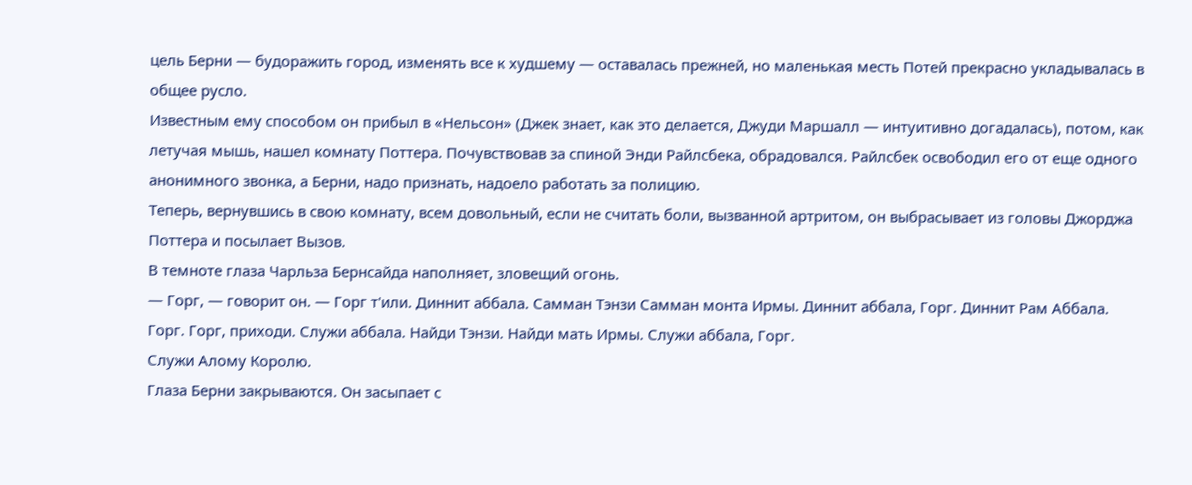цель Берни — будоражить город, изменять все к худшему — оставалась прежней, но маленькая месть Потей прекрасно укладывалась в общее русло.
Известным ему способом он прибыл в «Нельсон» (Джек знает, как это делается, Джуди Маршалл — интуитивно догадалась), потом, как летучая мышь, нашел комнату Поттера. Почувствовав за спиной Энди Райлсбека, обрадовался. Райлсбек освободил его от еще одного анонимного звонка, а Берни, надо признать, надоело работать за полицию.
Теперь, вернувшись в свою комнату, всем довольный, если не считать боли, вызванной артритом, он выбрасывает из головы Джорджа Поттера и посылает Вызов.
В темноте глаза Чарльза Бернсайда наполняет, зловещий огонь.
— Горг, — говорит он. — Горг т'или. Диннит аббала. Самман Тэнзи Самман монта Ирмы. Диннит аббала, Горг. Диннит Рам Аббала.
Горг. Горг, приходи. Служи аббала. Найди Тэнзи. Найди мать Ирмы. Служи аббала, Горг.
Служи Алому Королю.
Глаза Берни закрываются. Он засыпает с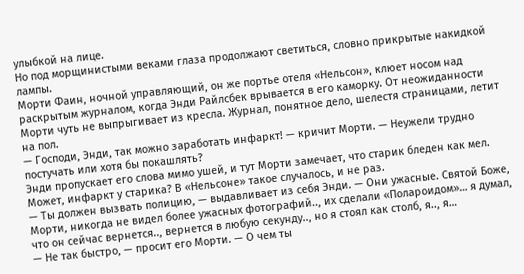улыбкой на лице.
Но под морщинистыми веками глаза продолжают светиться, словно прикрытые накидкой лампы.
Морти Фаин, ночной управляющий, он же портье отеля «Нельсон», клюет носом над раскрытым журналом, когда Энди Райлсбек врывается в его каморку. От неожиданности Морти чуть не выпрыгивает из кресла. Журнал, понятное дело, шелестя страницами, летит на пол.
— Господи, Энди, так можно заработать инфаркт! — кричит Морти. — Неужели трудно постучать или хотя бы покашлять?
Энди пропускает его слова мимо ушей, и тут Морти замечает, что старик бледен как мел. Может, инфаркт у старика? В «Нельсоне» такое случалось, и не раз.
— Ты должен вызвать полицию, — выдавливает из себя Энди. — Они ужасные. Святой Боже, Морти, никогда не видел более ужасных фотографий.., их сделали «Полароидом»… я думал, что он сейчас вернется.., вернется в любую секунду.., но я стоял как столб, я.., я…
— Не так быстро, — просит его Морти. — О чем ты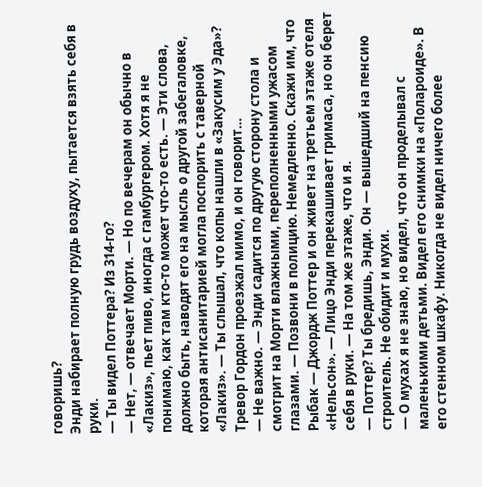говоришь?
Энди набирает полную грудь воздуху, пытается взять себя в руки.
— Ты видел Поттера? Из 314-го?
— Нет, — отвечает Морти. — Но по вечерам он обычно в «Лакиз», пьет пиво, иногда с гамбургером. Хотя я не понимаю, как там кто-то может что-то есть. — Эти слова, должно быть, наводят его на мысль о другой забегаловке, которая антисанитарией могла поспорить с таверной «Лакиз». — Ты слышал, что копы нашли в «Закусим у Эда»? Тревор Гордон проезжал мимо, и он говорит…
— Не важно. — Энди садится по другую сторону стола и смотрит на Морти влажными, переполненными ужасом глазами. — Позвони в полицию. Немедленно. Скажи им, что Рыбак — Джордж Поттер и он живет на третьем этаже отеля «Нельсон». — Лицо Энди перекашивает гримаса, но он берет себя в руки. — На том же этаже, что и я.
— Поттер? Ты бредишь, Энди. Он — вышедший на пенсию строитель. Не обидит и мухи.
— О мухах я не знаю, но видел, что он проделывал с маленькими детьми. Видел его снимки на «Полароиде». В его стенном шкафу. Никогда не видел ничего более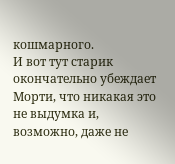кошмарного.
И вот тут старик окончательно убеждает Морти, что никакая это не выдумка и, возможно, даже не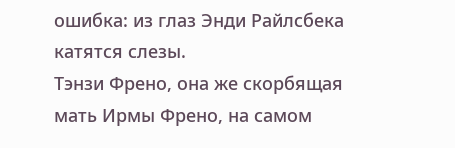ошибка: из глаз Энди Райлсбека катятся слезы.
Тэнзи Френо, она же скорбящая мать Ирмы Френо, на самом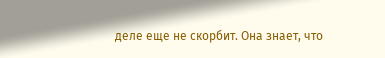деле еще не скорбит. Она знает, что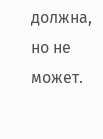должна, но не может.